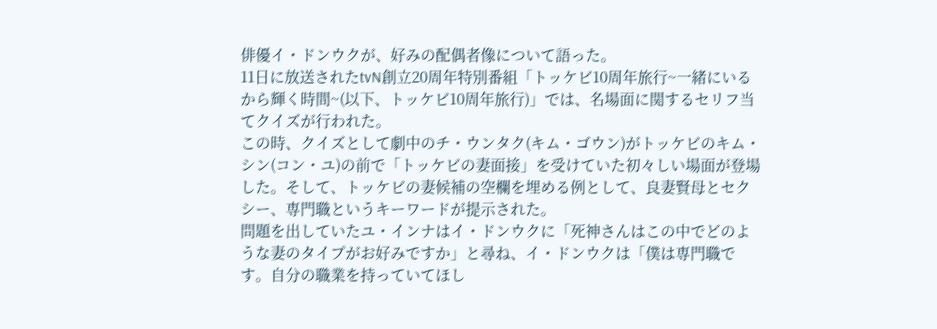俳優イ・ドンウクが、好みの配偶者像について語った。
11日に放送されたtvN創立20周年特別番組「トッケビ10周年旅行~一緒にいるから輝く時間~(以下、トッケビ10周年旅行)」では、名場面に関するセリフ当てクイズが行われた。
この時、クイズとして劇中のチ・ウンタク(キム・ゴウン)がトッケビのキム・シン(コン・ユ)の前で「トッケビの妻面接」を受けていた初々しい場面が登場した。そして、トッケビの妻候補の空欄を埋める例として、良妻賢母とセクシー、専門職というキーワードが提示された。
問題を出していたユ・インナはイ・ドンウクに「死神さんはこの中でどのような妻のタイプがお好みですか」と尋ね、イ・ドンウクは「僕は専門職です。自分の職業を持っていてほし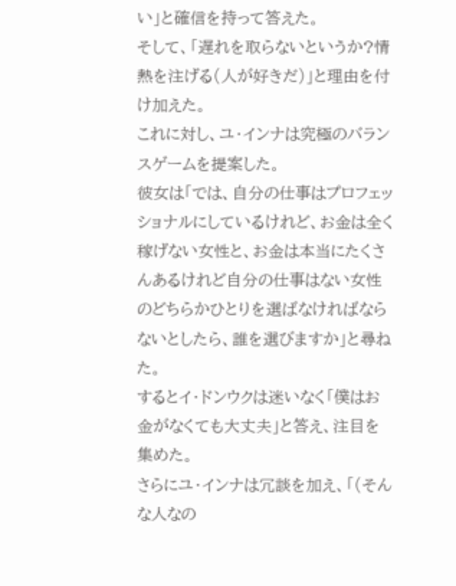い」と確信を持って答えた。
そして、「遅れを取らないというか?情熱を注げる(人が好きだ)」と理由を付け加えた。
これに対し、ユ・インナは究極のバランスゲームを提案した。
彼女は「では、自分の仕事はプロフェッショナルにしているけれど、お金は全く稼げない女性と、お金は本当にたくさんあるけれど自分の仕事はない女性のどちらかひとりを選ばなければならないとしたら、誰を選びますか」と尋ねた。
するとイ・ドンウクは迷いなく「僕はお金がなくても大丈夫」と答え、注目を集めた。
さらにユ・インナは冗談を加え、「(そんな人なの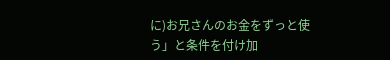に)お兄さんのお金をずっと使う」と条件を付け加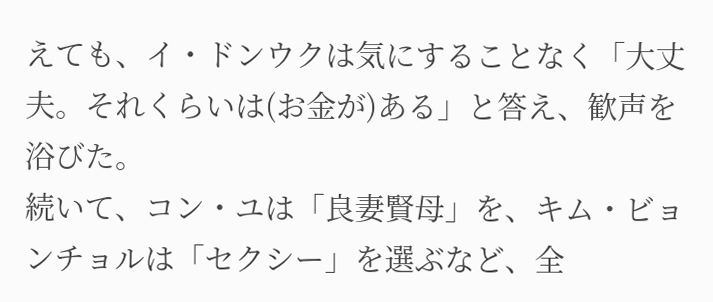えても、イ・ドンウクは気にすることなく「大丈夫。それくらいは(お金が)ある」と答え、歓声を浴びた。
続いて、コン・ユは「良妻賢母」を、キム・ビョンチョルは「セクシー」を選ぶなど、全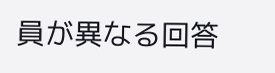員が異なる回答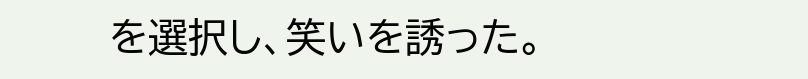を選択し、笑いを誘った。